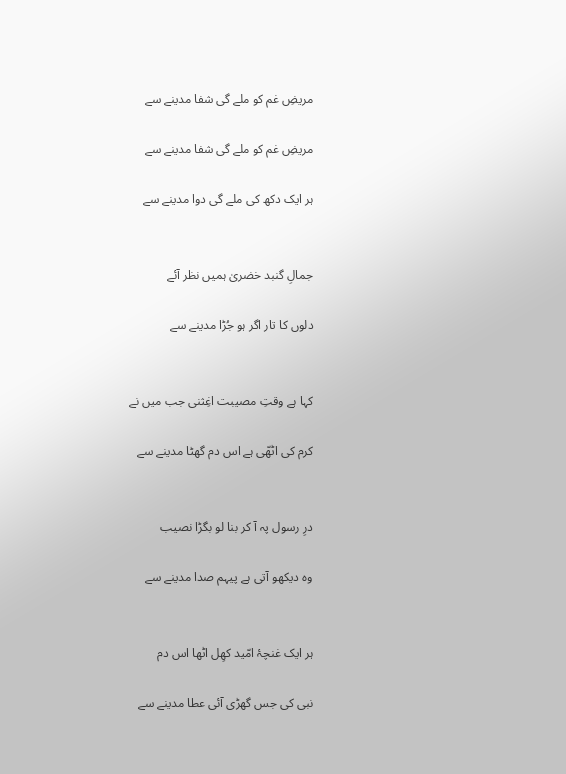مریضِ غم کو ملے گی شفا مدینے سے

مریضِ غم کو ملے گی شفا مدینے سے

ہر ایک دکھ کی ملے گی دوا مدینے سے


جمالِ گنبد خضریٰ ہمیں نظر آئے

دلوں کا تار اگر ہو جُڑا مدینے سے


کہا ہے وقتِ مصیبت اغِثنی جب میں نے

کرم کی اٹھّی ہے اس دم گھٹا مدینے سے


درِ رسول پہ آ کر بنا لو بگڑا نصیب

وہ دیکھو آتی ہے پیہم صدا مدینے سے


ہر ایک غنچۂ امّید کھِل اٹھا اس دم

نبی کی جس گھڑی آئی عطا مدینے سے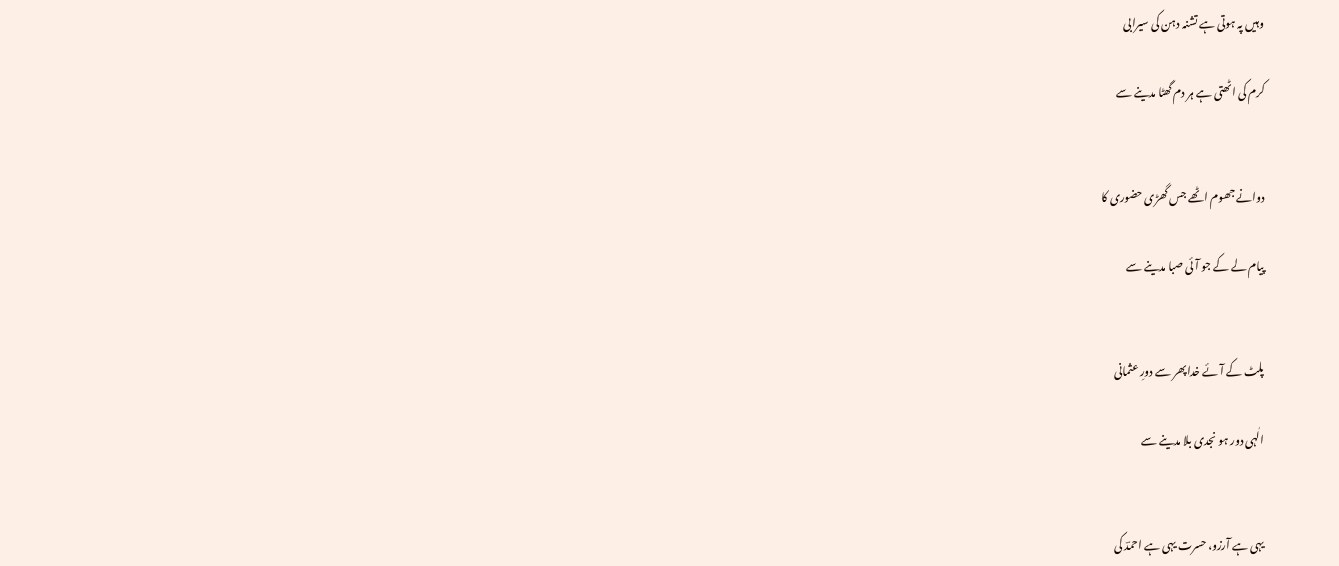وہیں پہ ہوتی ہے تشنہ دہن کی سیرابی

کرم کی اٹھتی ہے ہر دم گھٹا مدینے سے


دوانے جھوم اٹھے جس گھڑی حضوری کا

پیام لے کے جو آئی صبا مدینے سے


پلٹ کے آئے خدا پھر سے دورِ عثمانی

الٰہی دور ہو نجدی بلا مدینے سے


یہی ہے آرزو، حسرت یہی ہے احمدؔ کی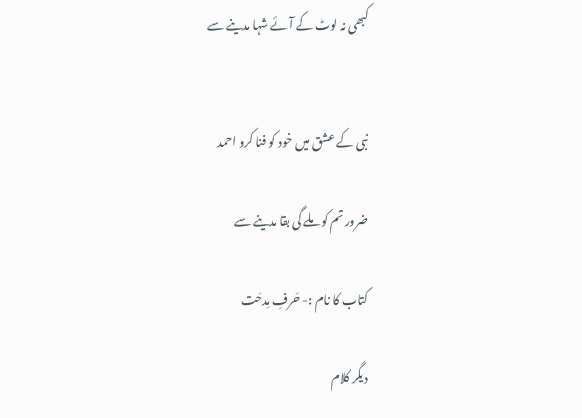کبھی نہ لوٹ کے آئے شہا مدینے سے


نبی کے عشق میں خود کو فنا کرو احمد

ضرور تم کو ملے گی بقا مدینے سے

کتاب کا نام :- حَرفِ مِدحَت

دیگر کلام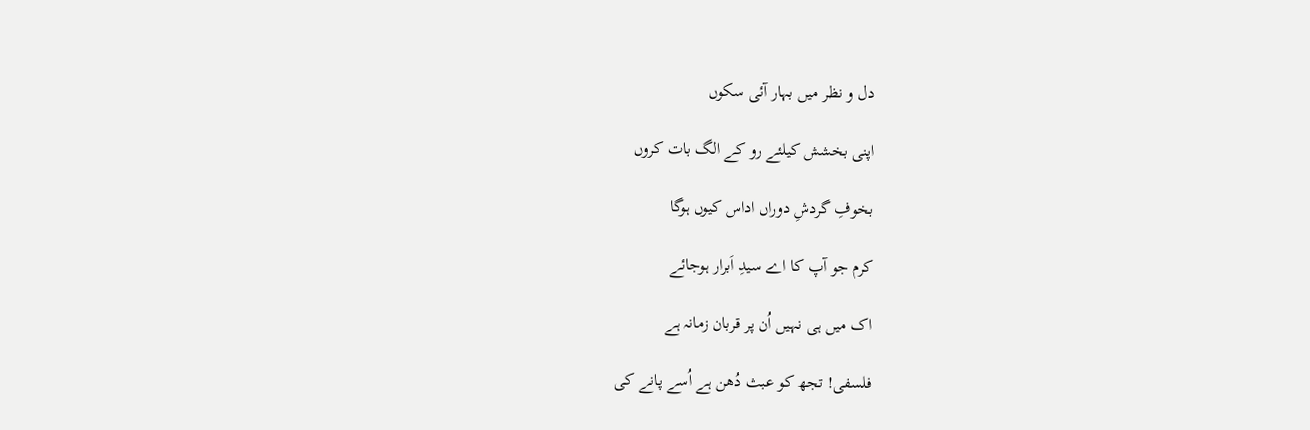دل و نظر میں بہار آئی سکوں

اپنی بخشش کیلئے رو کے الگ بات کروں

بخوفِ گردشِ دوراں اداس کیوں ہوگا

کرم جو آپ کا اے سیدِ اَبرار ہوجائے

اک میں ہی نہیں اُن پر قربان زمانہ ہے

فلسفی! تجھ کو عبث دُھن ہے اُسے پانے کی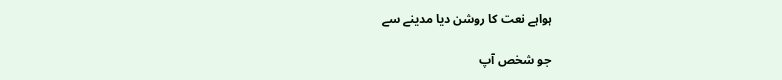ہواہے نعت کا روشن دیا مدینے سے

جو شخص آپ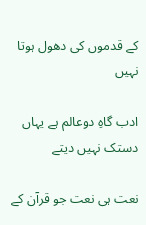کے قدموں کی دھول ہوتا نہیں

ادب گاہِ دوعالم ہے یہاں دستک نہیں دیتے

نعت ہی نعت جو قرآن کے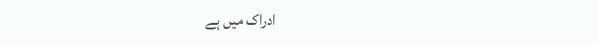ادراک میں ہے